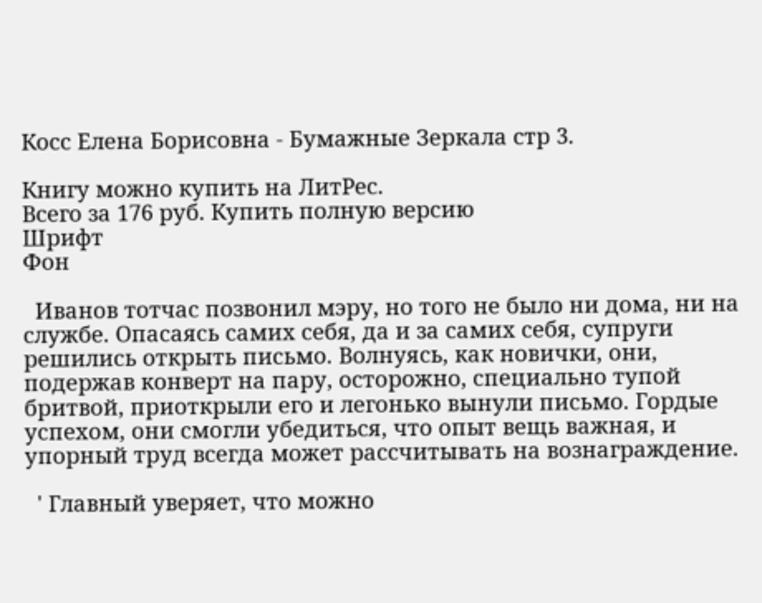Косс Елена Борисовна - Бумажные Зеркала стр 3.

Книгу можно купить на ЛитРес.
Всего за 176 руб. Купить полную версию
Шрифт
Фон

  Иванов тотчас позвонил мэру, но того не было ни дома, ни на службе. Опасаясь самих себя, да и за самих себя, супруги решились открыть письмо. Волнуясь, как новички, они, подержав конверт на пару, осторожно, специально тупой бритвой, приоткрыли его и легонько вынули письмо. Гордые успехом, они смогли убедиться, что опыт вещь важная, и упорный труд всегда может рассчитывать на вознаграждение.

  ' Главный уверяет, что можно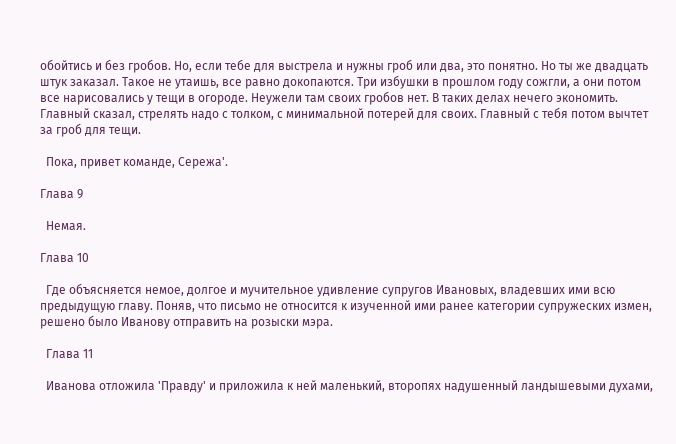обойтись и без гробов. Но, если тебе для выстрела и нужны гроб или два, это понятно. Но ты же двадцать штук заказал. Такое не утаишь, все равно докопаются. Три избушки в прошлом году сожгли, а они потом все нарисовались у тещи в огороде. Неужели там своих гробов нет. В таких делах нечего экономить. Главный сказал, стрелять надо с толком, с минимальной потерей для своих. Главный с тебя потом вычтет за гроб для тещи.

  Пока, привет команде, Сережа'.

Глава 9

  Немая.

Глава 10

  Где объясняется немое, долгое и мучительное удивление супругов Ивановых, владевших ими всю предыдущую главу. Поняв, что письмо не относится к изученной ими ранее категории супружеских измен, решено было Иванову отправить на розыски мэра.

  Глава 11

  Иванова отложила 'Правду' и приложила к ней маленький, второпях надушенный ландышевыми духами,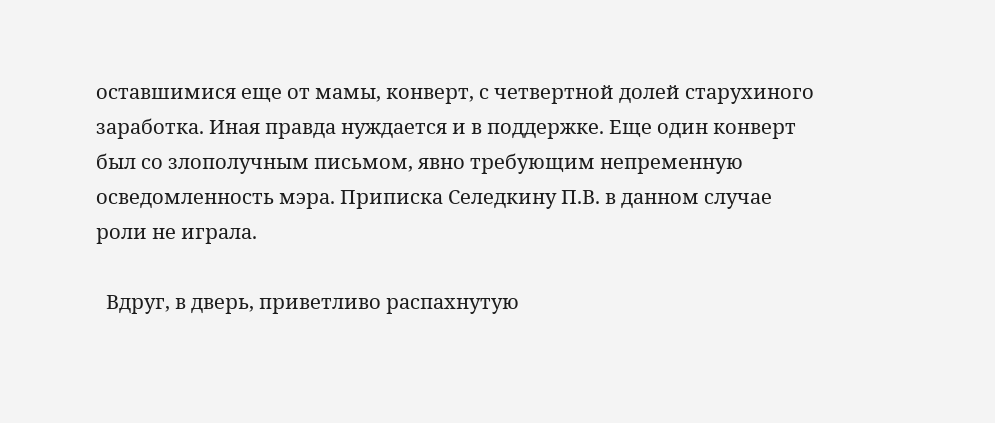оставшимися еще от мамы, конверт, с четвертной долей старухиного заработка. Иная правда нуждается и в поддержке. Еще один конверт был со злополучным письмом, явно требующим непременную осведомленность мэра. Приписка Селедкину П.В. в данном случае роли не играла.

  Вдруг, в дверь, приветливо распахнутую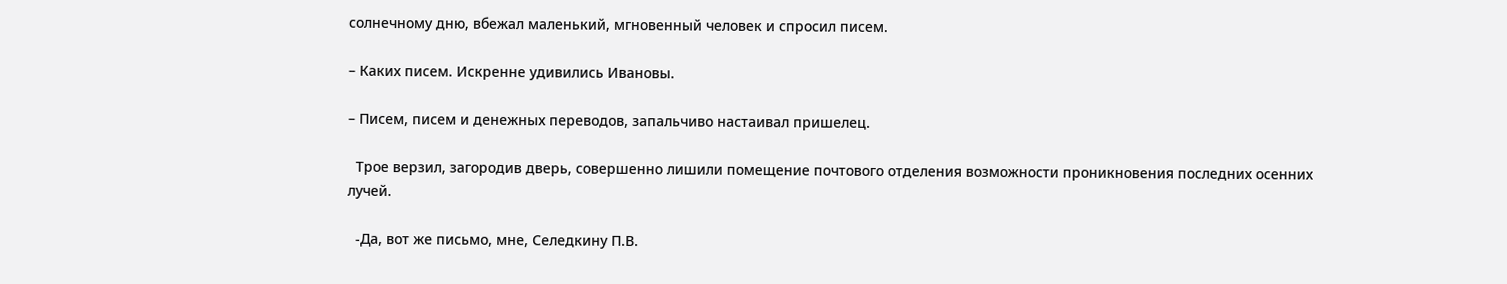солнечному дню, вбежал маленький, мгновенный человек и спросил писем.

– Каких писем. Искренне удивились Ивановы.

– Писем, писем и денежных переводов, запальчиво настаивал пришелец.

  Трое верзил, загородив дверь, совершенно лишили помещение почтового отделения возможности проникновения последних осенних лучей.

  -Да, вот же письмо, мне, Селедкину П.В.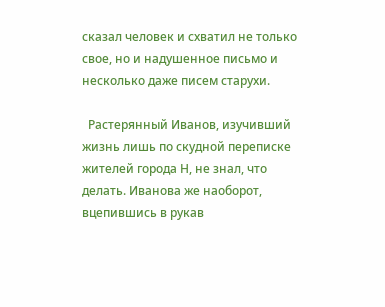сказал человек и схватил не только свое, но и надушенное письмо и несколько даже писем старухи.

  Растерянный Иванов, изучивший жизнь лишь по скудной переписке жителей города Н, не знал, что делать. Иванова же наоборот, вцепившись в рукав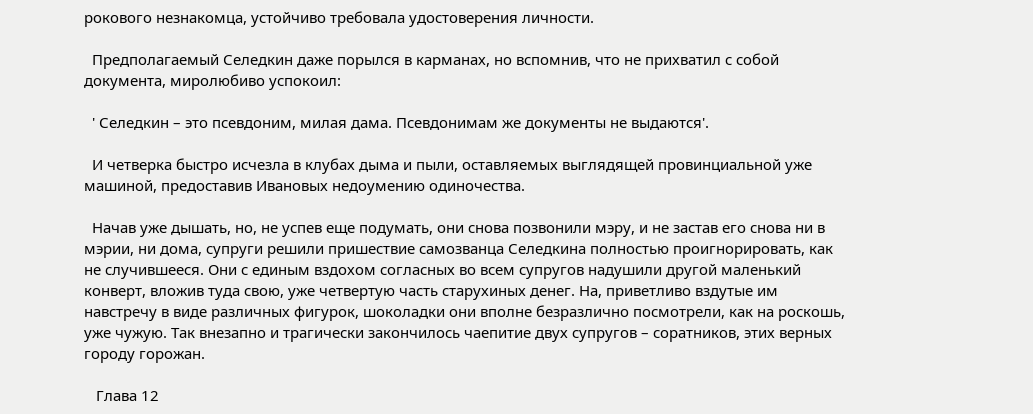рокового незнакомца, устойчиво требовала удостоверения личности.

  Предполагаемый Селедкин даже порылся в карманах, но вспомнив, что не прихватил с собой документа, миролюбиво успокоил:

  ' Селедкин – это псевдоним, милая дама. Псевдонимам же документы не выдаются'.

  И четверка быстро исчезла в клубах дыма и пыли, оставляемых выглядящей провинциальной уже машиной, предоставив Ивановых недоумению одиночества.

  Начав уже дышать, но, не успев еще подумать, они снова позвонили мэру, и не застав его снова ни в мэрии, ни дома, супруги решили пришествие самозванца Селедкина полностью проигнорировать, как не случившееся. Они с единым вздохом согласных во всем супругов надушили другой маленький конверт, вложив туда свою, уже четвертую часть старухиных денег. На, приветливо вздутые им навстречу в виде различных фигурок, шоколадки они вполне безразлично посмотрели, как на роскошь, уже чужую. Так внезапно и трагически закончилось чаепитие двух супругов – соратников, этих верных городу горожан.

   Глава 12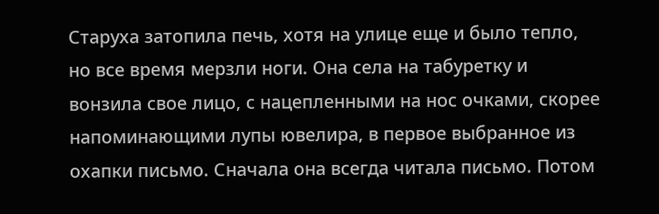Старуха затопила печь, хотя на улице еще и было тепло, но все время мерзли ноги. Она села на табуретку и вонзила свое лицо, с нацепленными на нос очками, скорее напоминающими лупы ювелира, в первое выбранное из охапки письмо. Сначала она всегда читала письмо. Потом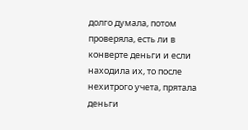долго думала, потом проверяла, есть ли в конверте деньги и если находила их, то после нехитрого учета, прятала деньги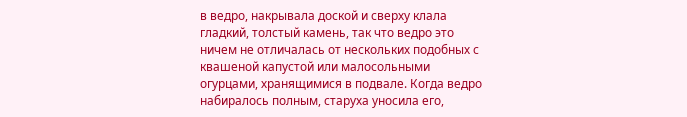в ведро, накрывала доской и сверху клала гладкий, толстый камень, так что ведро это ничем не отличалась от нескольких подобных с квашеной капустой или малосольными огурцами, хранящимися в подвале. Когда ведро набиралось полным, старуха уносила его,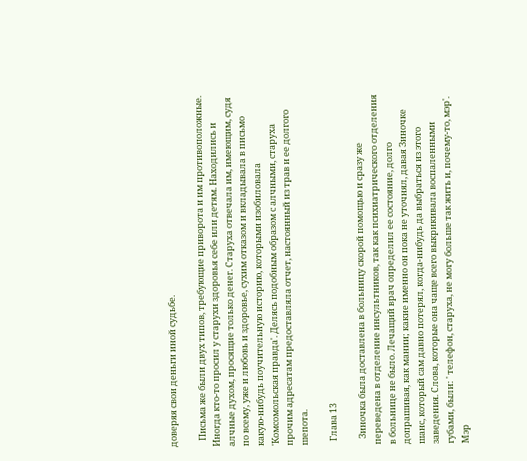доверяя свои деньги иной судьбе.

   Письма же были двух типов, требующие приворота и им противоположные. Иногда кто-то просил у старухи здоровья себе или детям. Находились и алчные духом, просящие только денег. Старуха отвечала им, имеющим, судя по всему, уже и любовь и здоровье, сухим отказом и вкладывала в письмо какую-нибудь поучительную историю, которыми изобиловала 'Комсомольская правда'. Делясь подобным образом с алчными, старуха прочим адресатам предоставляла отчет, настоянный из трав и ее долгого шепота.

  Глава 13

   Зиночка была доставлена в больницу скорой помощью и сразу же переведена в отделение инсультников, так как психиатрического отделения в больнице не было. Лечащий врач определил ее состояние, долго допрашивая, как мании; какие именно он пока не уточнял, давая Зиночке шанс, который сам давно потерял, когда-нибудь да выбраться из этого заведения. Слова, которые она чаще всего выкрикивала воспаленными губами, были: ' телефон, старуха, не могу больше так жить и, почему-то, мэр'. Мэр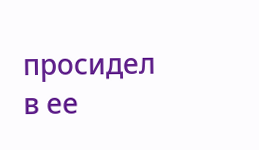просидел в ее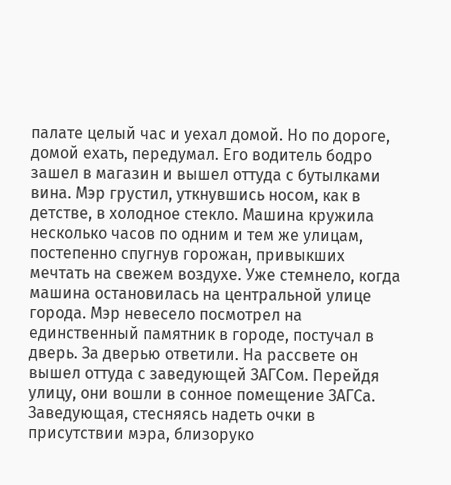палате целый час и уехал домой. Но по дороге, домой ехать, передумал. Его водитель бодро зашел в магазин и вышел оттуда с бутылками вина. Мэр грустил, уткнувшись носом, как в детстве, в холодное стекло. Машина кружила несколько часов по одним и тем же улицам, постепенно спугнув горожан, привыкших мечтать на свежем воздухе. Уже стемнело, когда машина остановилась на центральной улице города. Мэр невесело посмотрел на единственный памятник в городе, постучал в дверь. За дверью ответили. На рассвете он вышел оттуда с заведующей ЗАГСом. Перейдя улицу, они вошли в сонное помещение ЗАГСа. Заведующая, стесняясь надеть очки в присутствии мэра, близоруко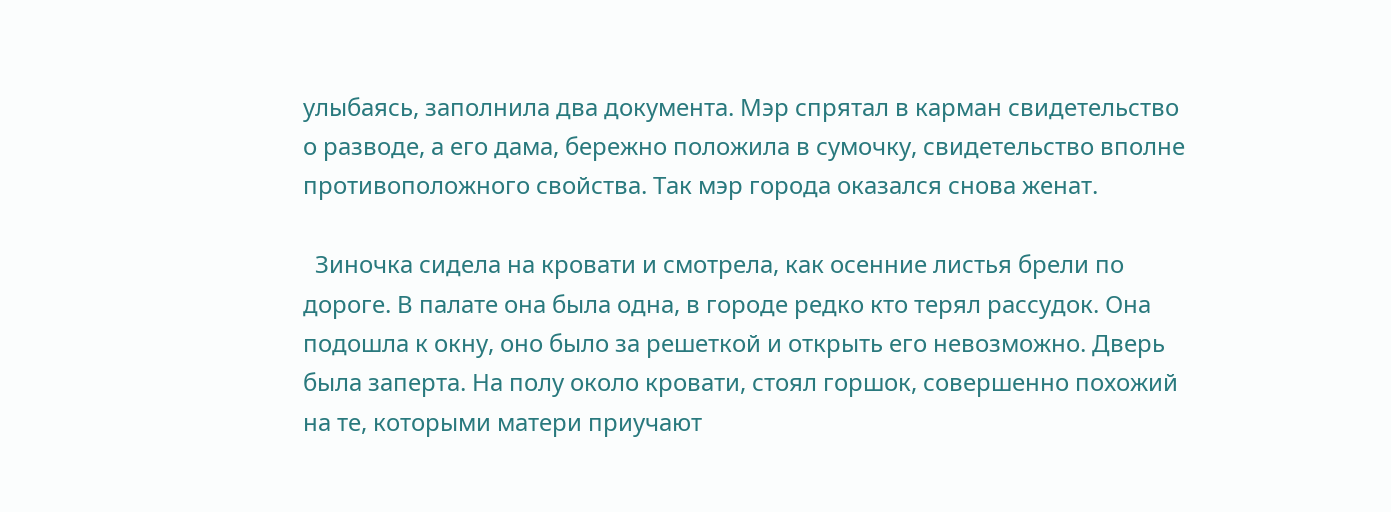улыбаясь, заполнила два документа. Мэр спрятал в карман свидетельство о разводе, а его дама, бережно положила в сумочку, свидетельство вполне противоположного свойства. Так мэр города оказался снова женат.

  Зиночка сидела на кровати и смотрела, как осенние листья брели по дороге. В палате она была одна, в городе редко кто терял рассудок. Она подошла к окну, оно было за решеткой и открыть его невозможно. Дверь была заперта. На полу около кровати, стоял горшок, совершенно похожий на те, которыми матери приучают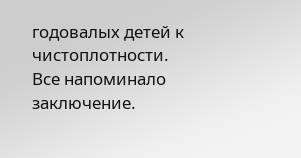годовалых детей к чистоплотности. Все напоминало заключение.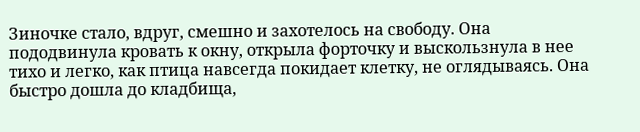Зиночке стало, вдруг, смешно и захотелось на свободу. Она пододвинула кровать к окну, открыла форточку и выскользнула в нее тихо и легко, как птица навсегда покидает клетку, не оглядываясь. Она быстро дошла до кладбища,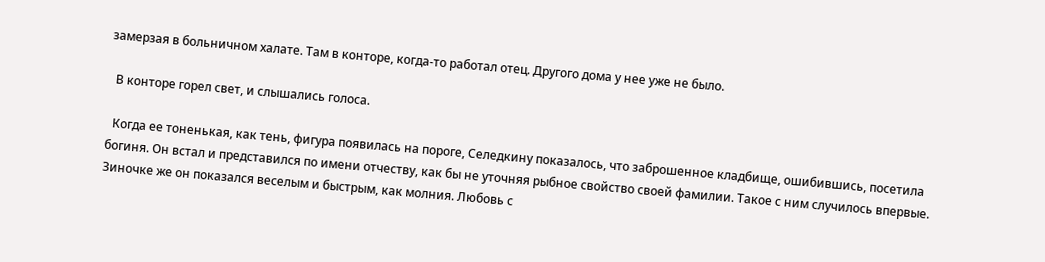замерзая в больничном халате. Там в конторе, когда-то работал отец. Другого дома у нее уже не было.

  В конторе горел свет, и слышались голоса.

  Когда ее тоненькая, как тень, фигура появилась на пороге, Селедкину показалось, что заброшенное кладбище, ошибившись, посетила богиня. Он встал и представился по имени отчеству, как бы не уточняя рыбное свойство своей фамилии. Такое с ним случилось впервые. Зиночке же он показался веселым и быстрым, как молния. Любовь с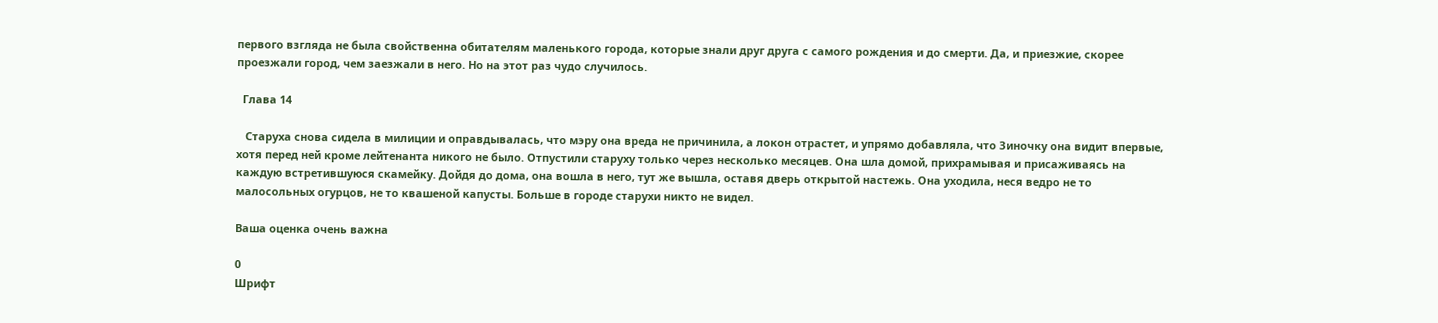первого взгляда не была свойственна обитателям маленького города, которые знали друг друга с самого рождения и до смерти. Да, и приезжие, скорее проезжали город, чем заезжали в него. Но на этот раз чудо случилось.

  Глава 14

   Старуха снова сидела в милиции и оправдывалась, что мэру она вреда не причинила, а локон отрастет, и упрямо добавляла, что Зиночку она видит впервые, хотя перед ней кроме лейтенанта никого не было. Отпустили старуху только через несколько месяцев. Она шла домой, прихрамывая и присаживаясь на каждую встретившуюся скамейку. Дойдя до дома, она вошла в него, тут же вышла, оставя дверь открытой настежь. Она уходила, неся ведро не то малосольных огурцов, не то квашеной капусты. Больше в городе старухи никто не видел.

Ваша оценка очень важна

0
Шрифт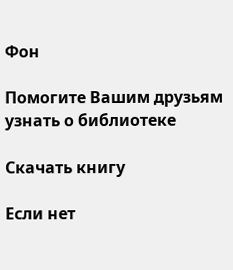Фон

Помогите Вашим друзьям узнать о библиотеке

Скачать книгу

Если нет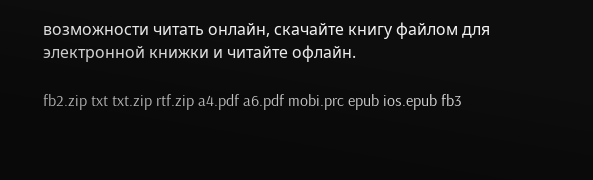возможности читать онлайн, скачайте книгу файлом для электронной книжки и читайте офлайн.

fb2.zip txt txt.zip rtf.zip a4.pdf a6.pdf mobi.prc epub ios.epub fb3